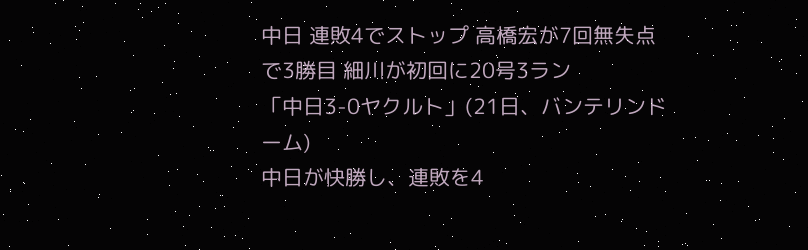中日 連敗4でストップ 高橋宏が7回無失点で3勝目 細川が初回に20号3ラン
「中日3-0ヤクルト」(21日、バンテリンドーム)
中日が快勝し、連敗を4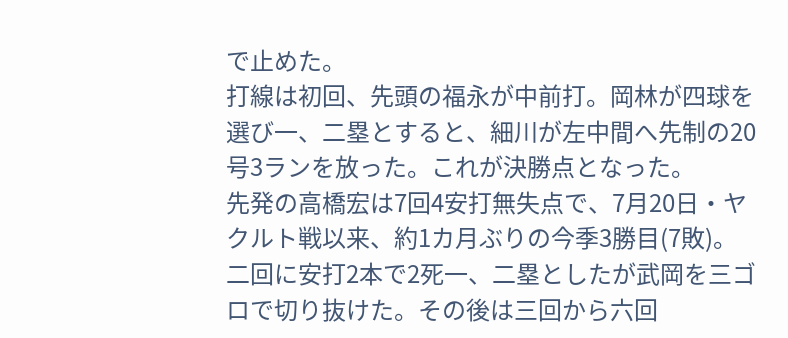で止めた。
打線は初回、先頭の福永が中前打。岡林が四球を選び一、二塁とすると、細川が左中間へ先制の20号3ランを放った。これが決勝点となった。
先発の高橋宏は7回4安打無失点で、7月20日・ヤクルト戦以来、約1カ月ぶりの今季3勝目(7敗)。二回に安打2本で2死一、二塁としたが武岡を三ゴロで切り抜けた。その後は三回から六回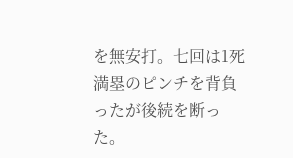を無安打。七回は1死満塁のピンチを背負ったが後続を断った。